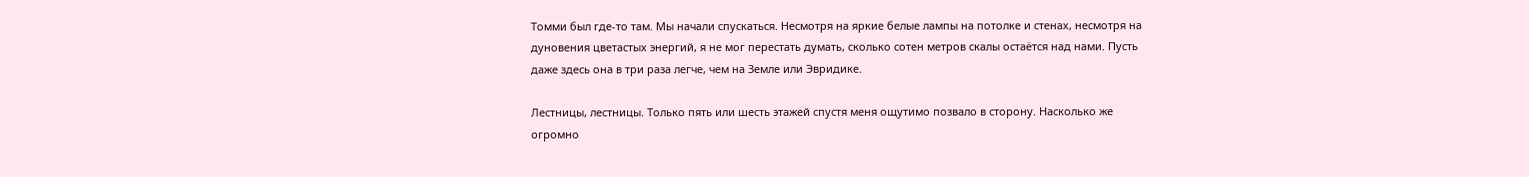Томми был где-то там. Мы начали спускаться. Несмотря на яркие белые лампы на потолке и стенах, несмотря на дуновения цветастых энергий, я не мог перестать думать, сколько сотен метров скалы остаётся над нами. Пусть даже здесь она в три раза легче, чем на Земле или Эвридике.

Лестницы, лестницы. Только пять или шесть этажей спустя меня ощутимо позвало в сторону. Насколько же огромно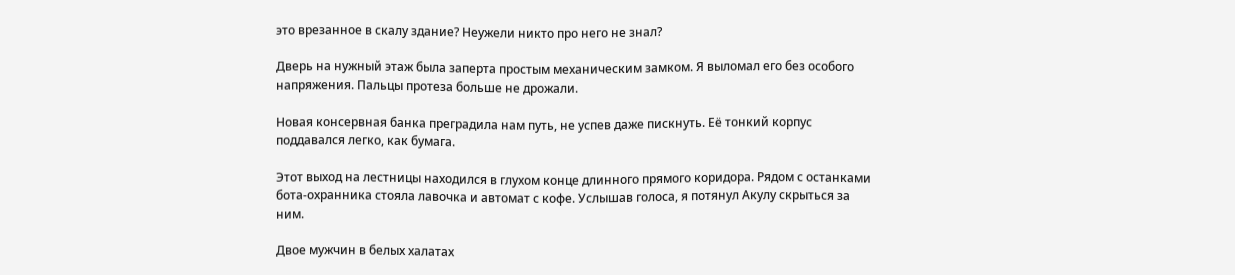это врезанное в скалу здание? Неужели никто про него не знал?

Дверь на нужный этаж была заперта простым механическим замком. Я выломал его без особого напряжения. Пальцы протеза больше не дрожали.

Новая консервная банка преградила нам путь, не успев даже пискнуть. Её тонкий корпус поддавался легко, как бумага.

Этот выход на лестницы находился в глухом конце длинного прямого коридора. Рядом с останками бота-охранника стояла лавочка и автомат с кофе. Услышав голоса, я потянул Акулу скрыться за ним.

Двое мужчин в белых халатах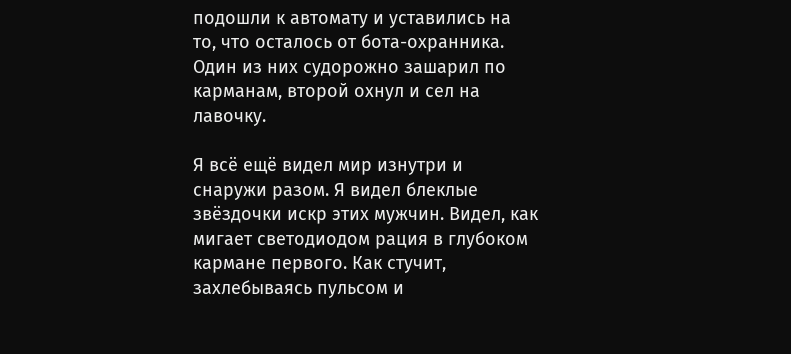подошли к автомату и уставились на то, что осталось от бота-охранника. Один из них судорожно зашарил по карманам, второй охнул и сел на лавочку.

Я всё ещё видел мир изнутри и снаружи разом. Я видел блеклые звёздочки искр этих мужчин. Видел, как мигает светодиодом рация в глубоком кармане первого. Как стучит, захлебываясь пульсом и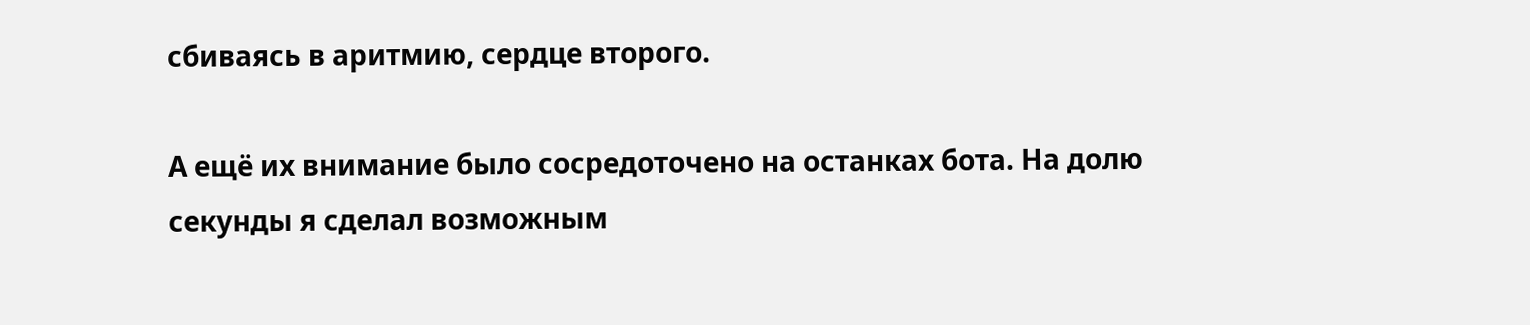сбиваясь в аритмию, сердце второго.

А ещё их внимание было сосредоточено на останках бота. На долю секунды я сделал возможным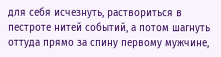для себя исчезнуть, раствориться в пестроте нитей событий, а потом шагнуть оттуда прямо за спину первому мужчине,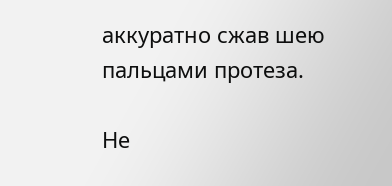аккуратно сжав шею пальцами протеза.

Не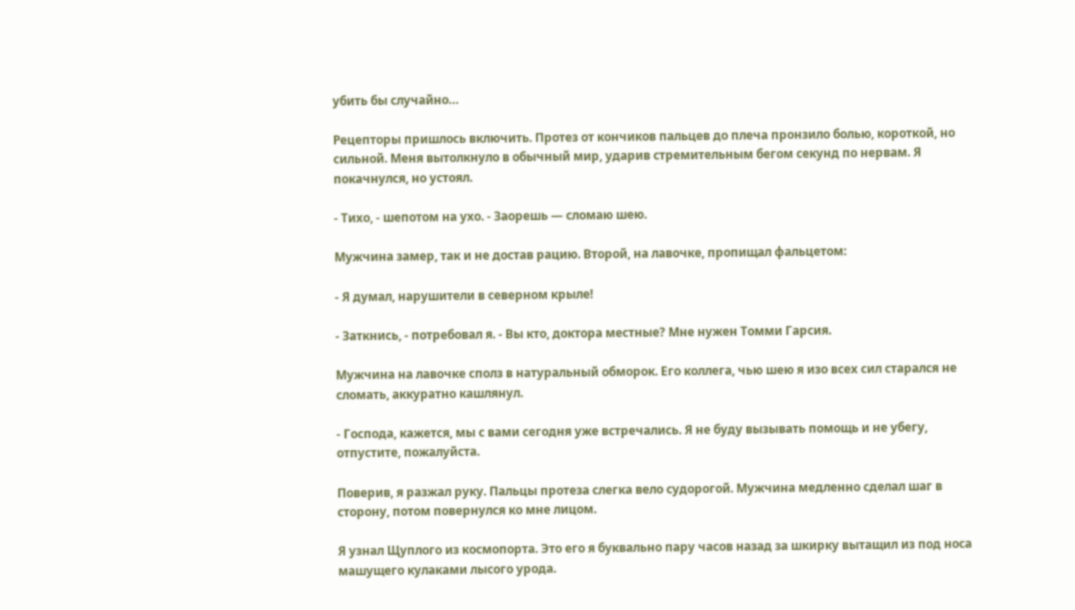убить бы случайно…

Рецепторы пришлось включить. Протез от кончиков пальцев до плеча пронзило болью, короткой, но сильной. Меня вытолкнуло в обычный мир, ударив стремительным бегом секунд по нервам. Я покачнулся, но устоял.

- Тихо, - шепотом на ухо. - Заорешь — сломаю шею.

Мужчина замер, так и не достав рацию. Второй, на лавочке, пропищал фальцетом:

- Я думал, нарушители в северном крыле!

- Заткнись, - потребовал я. - Вы кто, доктора местные? Мне нужен Томми Гарсия.

Мужчина на лавочке сполз в натуральный обморок. Его коллега, чью шею я изо всех сил старался не сломать, аккуратно кашлянул.

- Господа, кажется, мы с вами сегодня уже встречались. Я не буду вызывать помощь и не убегу, отпустите, пожалуйста.

Поверив, я разжал руку. Пальцы протеза слегка вело судорогой. Мужчина медленно сделал шаг в сторону, потом повернулся ко мне лицом.

Я узнал Щуплого из космопорта. Это его я буквально пару часов назад за шкирку вытащил из под носа машущего кулаками лысого урода.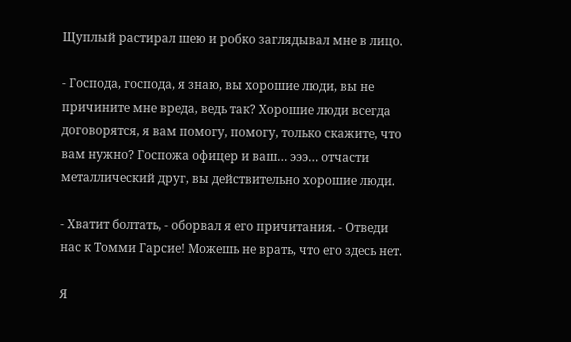Щуплый растирал шею и робко заглядывал мне в лицо.

- Господа, господа, я знаю, вы хорошие люди, вы не причините мне вреда, ведь так? Хорошие люди всегда договорятся, я вам помогу, помогу, только скажите, что вам нужно? Госпожа офицер и ваш… эээ… отчасти металлический друг, вы действительно хорошие люди.

- Хватит болтать, - оборвал я его причитания. - Отведи нас к Томми Гарсие! Можешь не врать, что его здесь нет.

Я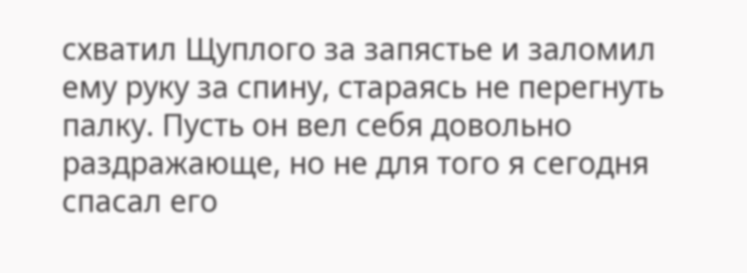схватил Щуплого за запястье и заломил ему руку за спину, стараясь не перегнуть палку. Пусть он вел себя довольно раздражающе, но не для того я сегодня спасал его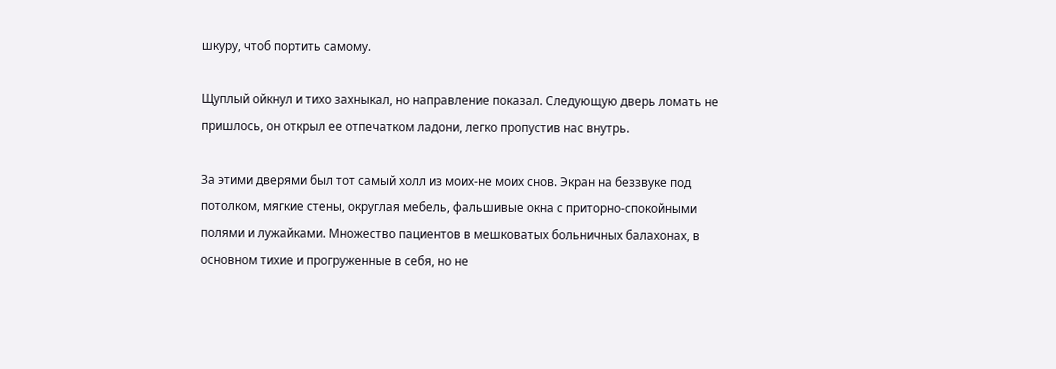шкуру, чтоб портить самому.

Щуплый ойкнул и тихо захныкал, но направление показал. Следующую дверь ломать не пришлось, он открыл ее отпечатком ладони, легко пропустив нас внутрь.

За этими дверями был тот самый холл из моих-не моих снов. Экран на беззвуке под потолком, мягкие стены, округлая мебель, фальшивые окна с приторно-спокойными полями и лужайками. Множество пациентов в мешковатых больничных балахонах, в основном тихие и прогруженные в себя, но не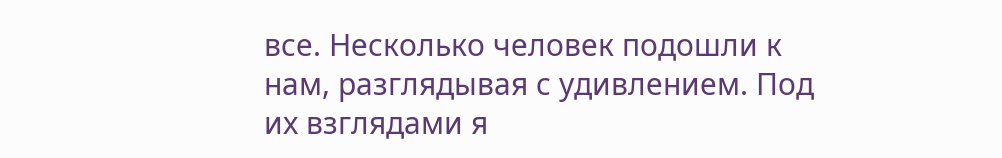все. Несколько человек подошли к нам, разглядывая с удивлением. Под их взглядами я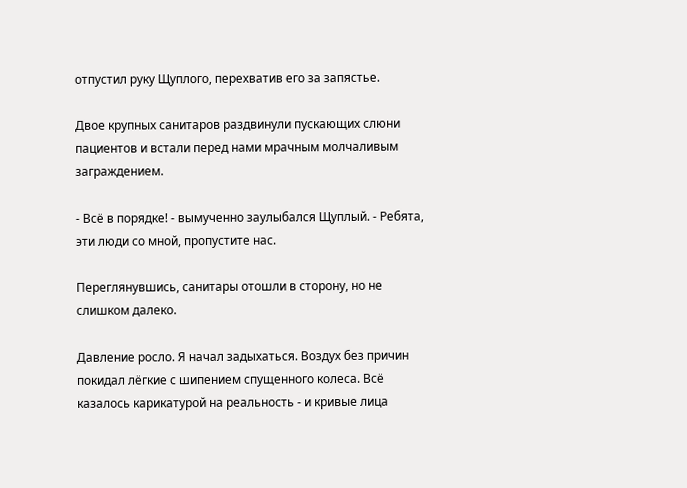отпустил руку Щуплого, перехватив его за запястье.

Двое крупных санитаров раздвинули пускающих слюни пациентов и встали перед нами мрачным молчаливым заграждением.

- Всё в порядке! - вымученно заулыбался Щуплый. - Ребята, эти люди со мной, пропустите нас.

Переглянувшись, санитары отошли в сторону, но не слишком далеко.

Давление росло. Я начал задыхаться. Воздух без причин покидал лёгкие с шипением спущенного колеса. Всё казалось карикатурой на реальность - и кривые лица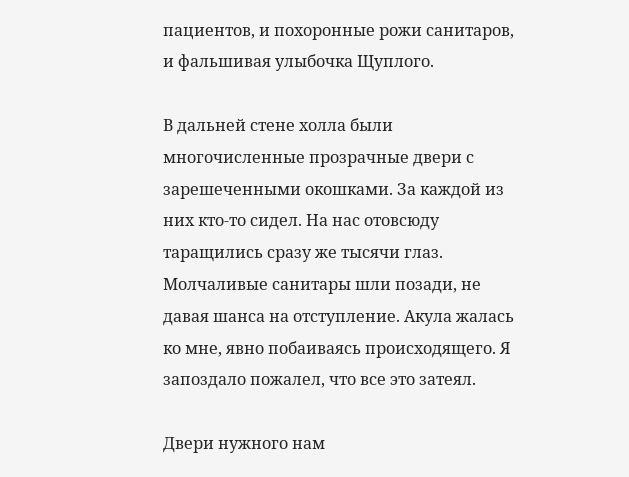пациентов, и похоронные рожи санитаров, и фальшивая улыбочка Щуплого.

В дальней стене холла были многочисленные прозрачные двери с зарешеченными окошками. За каждой из них кто-то сидел. На нас отовсюду таращились сразу же тысячи глаз. Молчаливые санитары шли позади, не давая шанса на отступление. Акула жалась ко мне, явно побаиваясь происходящего. Я запоздало пожалел, что все это затеял.

Двери нужного нам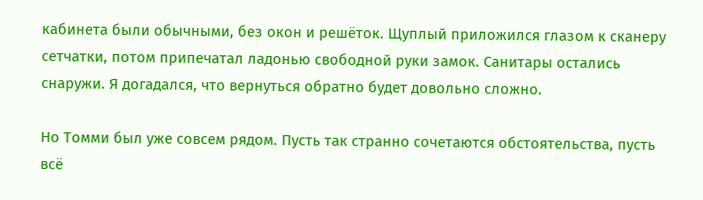кабинета были обычными, без окон и решёток. Щуплый приложился глазом к сканеру сетчатки, потом припечатал ладонью свободной руки замок. Санитары остались снаружи. Я догадался, что вернуться обратно будет довольно сложно.

Но Томми был уже совсем рядом. Пусть так странно сочетаются обстоятельства, пусть всё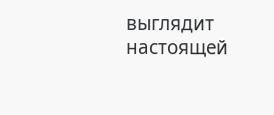выглядит настоящей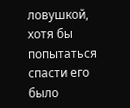ловушкой, хотя бы попытаться спасти его было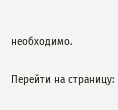необходимо.

Перейти на страницу: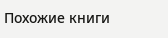Похожие книги